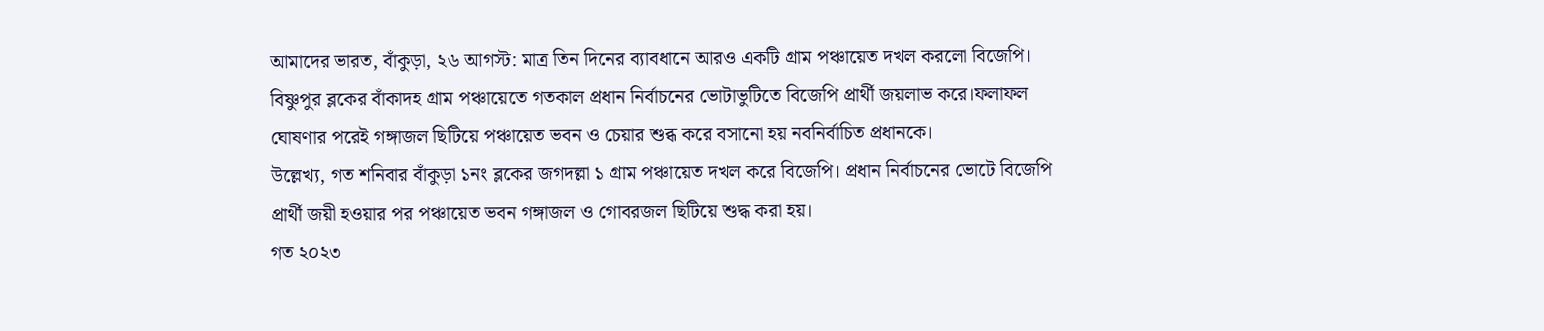আমাদের ভারত, বাঁকুড়া, ২৬ আগস্ট: মাত্র তিন দিনের ব্যাবধানে আরও একটি গ্রাম পঞ্চায়েত দখল করলো বিজেপি। বিষ্ণুপুর ব্লকের বাঁকাদহ গ্রাম পঞ্চায়েতে গতকাল প্রধান নির্বাচনের ভোটাভুটিতে বিজেপি প্রার্থী জয়লাভ করে।ফলাফল ঘোষণার পরেই গঙ্গাজল ছিটিয়ে পঞ্চায়েত ভবন ও চেয়ার শুব্ধ করে বসানো হয় নবনির্বাচিত প্রধানকে।
উল্লেখ্য, গত শনিবার বাঁকুড়া ১নং ব্লকের জগদল্লা ১ গ্রাম পঞ্চায়েত দখল করে বিজেপি। প্রধান নির্বাচনের ভোটে বিজেপি প্রার্থী জয়ী হওয়ার পর পঞ্চায়েত ভবন গঙ্গাজল ও গোবরজল ছিটিয়ে শুদ্ধ করা হয়।
গত ২০২৩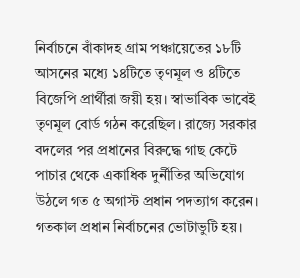নির্বাচনে বাঁকাদহ গ্রাম পঞ্চায়েতের ১৮টি আসনের মধ্যে ১৪টিতে তৃণমূল ও ৪টিতে বিজেপি প্রার্থীরা জয়ী হয়। স্বাভাবিক ভাবেই তৃণমূল বোর্ড গঠন করেছিল। রাজ্যে সরকার বদলের পর প্রধানের বিরুদ্ধে গাছ কেটে পাচার থেকে একাধিক দুর্নীতির অভিযোগ উঠলে গত ৫ অগাস্ট প্রধান পদত্যাগ করেন। গতকাল প্রধান নির্বাচনের ভোটাভুটি হয়।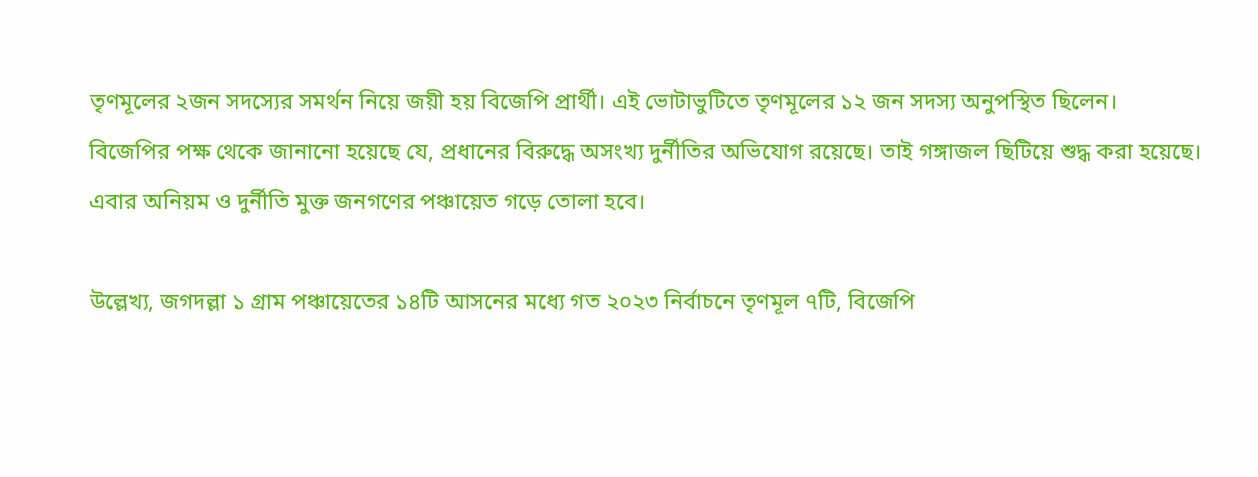তৃণমূলের ২জন সদস্যের সমর্থন নিয়ে জয়ী হয় বিজেপি প্রার্থী। এই ভোটাভুটিতে তৃণমূলের ১২ জন সদস্য অনুপস্থিত ছিলেন। বিজেপির পক্ষ থেকে জানানো হয়েছে যে, প্রধানের বিরুদ্ধে অসংখ্য দুর্নীতির অভিযোগ রয়েছে। তাই গঙ্গাজল ছিটিয়ে শুদ্ধ করা হয়েছে। এবার অনিয়ম ও দুর্নীতি মুক্ত জনগণের পঞ্চায়েত গড়ে তোলা হবে।

উল্লেখ্য, জগদল্লা ১ গ্রাম পঞ্চায়েতের ১৪টি আসনের মধ্যে গত ২০২৩ নির্বাচনে তৃণমূল ৭টি, বিজেপি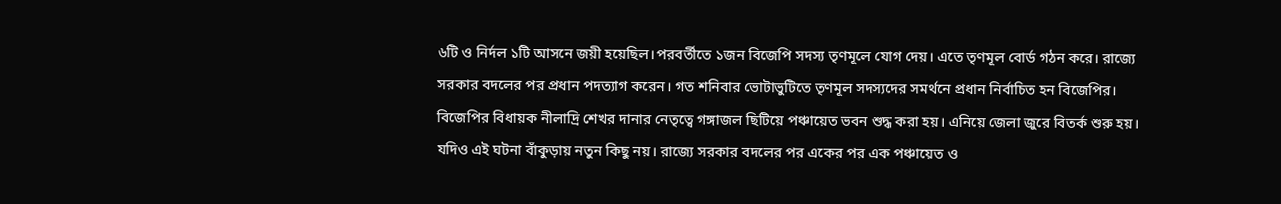৬টি ও নির্দল ১টি আসনে জয়ী হয়েছিল।পরবর্তীতে ১জন বিজেপি সদস্য তৃণমূলে যোগ দেয়। এতে তৃণমূল বোর্ড গঠন করে। রাজ্যে সরকার বদলের পর প্রধান পদত্যাগ করেন। গত শনিবার ভোটাভুটিতে তৃণমূল সদস্যদের সমর্থনে প্রধান নির্বাচিত হন বিজেপির। বিজেপির বিধায়ক নীলাদ্রি শেখর দানার নেতৃত্বে গঙ্গাজল ছিটিয়ে পঞ্চায়েত ভবন শুদ্ধ করা হয়। এনিয়ে জেলা জুরে বিতর্ক শুরু হয়।
যদিও এই ঘটনা বাঁকুড়ায় নতুন কিছু নয়। রাজ্যে সরকার বদলের পর একের পর এক পঞ্চায়েত ও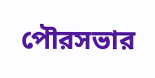পৌরসভার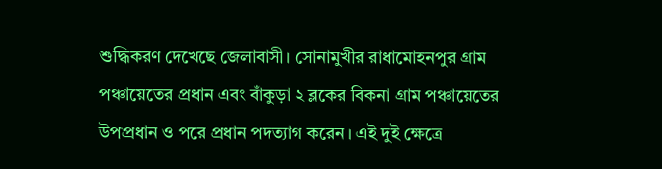শুদ্ধিকরণ দেখেছে জেলাবাসী। সোনামুখীর রাধামোহনপুর গ্রাম পঞ্চায়েতের প্রধান এবং বাঁকুড়া ২ ব্লকের বিকনা গ্রাম পঞ্চায়েতের উপপ্রধান ও পরে প্রধান পদত্যাগ করেন। এই দুই ক্ষেত্রে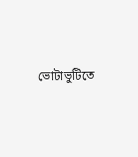ভোটাভুটিতে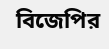বিজেপির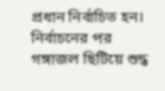প্রধান নির্বাচিত হন। নির্বাচনের পর গঙ্গাজল ছিটিয়ে শুদ্ধ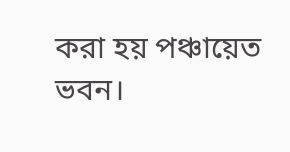করা হয় পঞ্চায়েত ভবন।